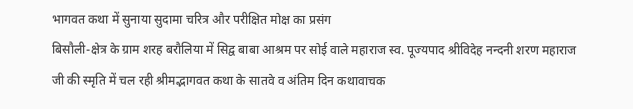भागवत कथा में सुनाया सुदामा चरित्र और परीक्षित मोक्ष का प्रसंग
बिसौली-क्षेत्र के ग्राम शरह बरौलिया में सिद्व बाबा आश्रम पर सोई वाले महाराज स्व. पूज्यपाद श्रीविदेह नन्दनी शरण महाराज जी की स्मृति में चल रही श्रीमद्भागवत कथा के सातवे व अंतिम दिन कथावाचक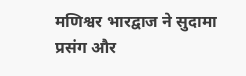मणिश्वर भारद्वाज ने सुदामा प्रसंग और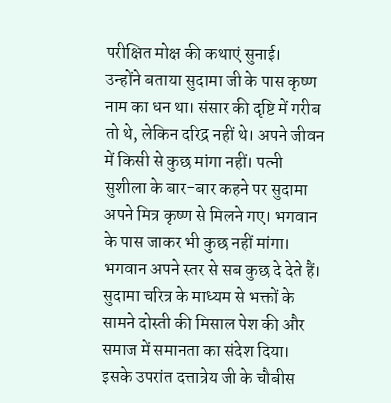परीक्षित मोक्ष की कथाएं सुनाई।
उन्होंने बताया सुदामा जी के पास कृष्ण नाम का धन था। संसार की दृष्टि में गरीब तो थे, लेकिन दरिद्र नहीं थे। अपने जीवन में किसी से कुछ मांगा नहीं। पत्नी सुशीला के बार-बार कहने पर सुदामा अपने मित्र कृष्ण से मिलने गए। भगवान के पास जाकर भी कुछ नहीं मांगा।
भगवान अपने स्तर से सब कुछ दे देते हैं। सुदामा चरित्र के माध्यम से भक्तों के सामने दोस्ती की मिसाल पेश की और समाज में समानता का संदेश दिया। इसके उपरांत दत्तात्रेय जी के चौबीस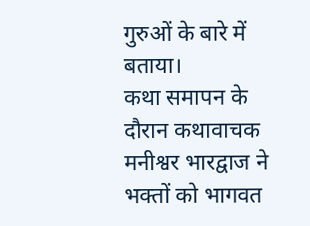गुरुओं के बारे में बताया।
कथा समापन के दौरान कथावाचक मनीश्वर भारद्वाज ने भक्तों को भागवत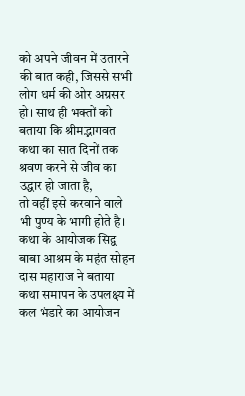को अपने जीवन में उतारने की बात कही, जिससे सभी लोग धर्म की ओर अग्रसर हो। साथ ही भक्तों को बताया कि श्रीमद्भागवत कथा का सात दिनों तक श्रवण करने से जीव का उद्धार हो जाता है,
तो वहीं इसे करवाने वाले भी पुण्य के भागी होते है। कथा के आयोजक सिद्व बाबा आश्रम के महंत सोहन दास महाराज ने बताया कथा समापन के उपलक्ष्य में कल भंडारे का आयोजन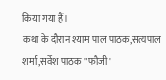किया गया हैं।
कथा के दौरान श्याम पाल पाठक,सत्यपाल शर्मा,सर्वेश पाठक "फौजी'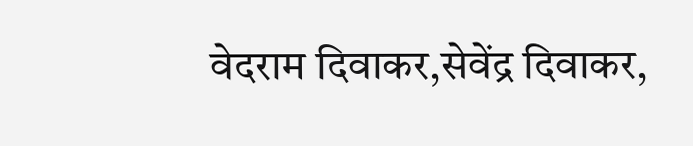वेदराम दिवाकर,सेवेंद्र दिवाकर,